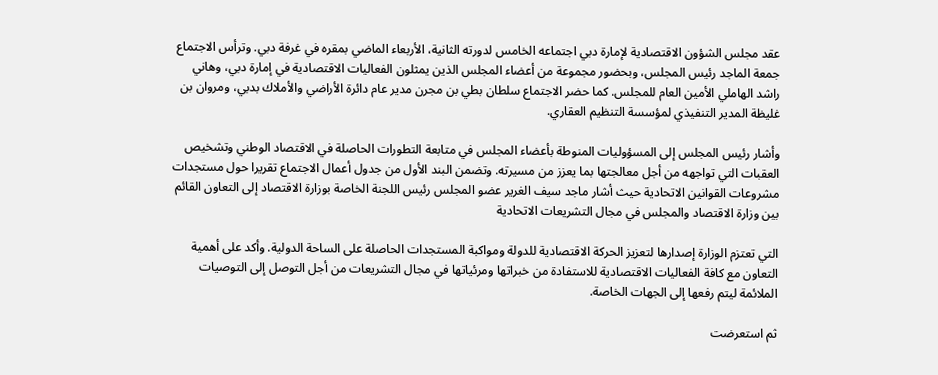عقد مجلس الشؤون الاقتصادية لإمارة دبي اجتماعه الخامس لدورته الثانية، الأربعاء الماضي بمقره في غرفة دبي. وترأس الاجتماع جمعة الماجد رئيس المجلس، وبحضور مجموعة من أعضاء المجلس الذين يمثلون الفعاليات الاقتصادية في إمارة دبي، وهاني راشد الهاملي الأمين العام للمجلس. كما حضر الاجتماع سلطان بطي بن مجرن مدير عام دائرة الأراضي والأملاك بدبي، ومروان بن غليظة المدير التنفيذي لمؤسسة التنظيم العقاري.

وأشار رئيس المجلس إلى المسؤوليات المنوطة بأعضاء المجلس في متابعة التطورات الحاصلة في الاقتصاد الوطني وتشخيص العقبات التي تواجهه من أجل معالجتها بما يعزز من مسيرته. وتضمن البند الأول من جدول أعمال الاجتماع تقريرا حول مستجدات مشروعات القوانين الاتحادية حيث أشار ماجد سيف الغرير عضو المجلس رئيس اللجنة الخاصة بوزارة الاقتصاد إلى التعاون القائم بين وزارة الاقتصاد والمجلس في مجال التشريعات الاتحادية

التي تعتزم الوزارة إصدارها لتعزيز الحركة الاقتصادية للدولة ومواكبة المستجدات الحاصلة على الساحة الدولية. وأكد على أهمية التعاون مع كافة الفعاليات الاقتصادية للاستفادة من خبراتها ومرئياتها في مجال التشريعات من أجل التوصل إلى التوصيات الملائمة ليتم رفعها إلى الجهات الخاصة.

ثم استعرضت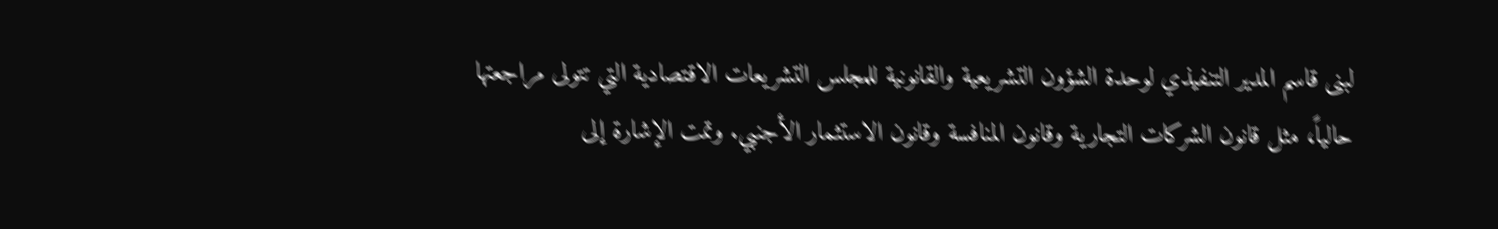لبنى قاسم المدير التنفيذي لوحدة الشؤون التشريعية والقانونية للمجلس التشريعات الاقتصادية التي تتولى مراجعتها حالياً، مثل قانون الشركات التجارية وقانون المنافسة وقانون الاستثمار الأجنبي. وتمت الإشارة إلى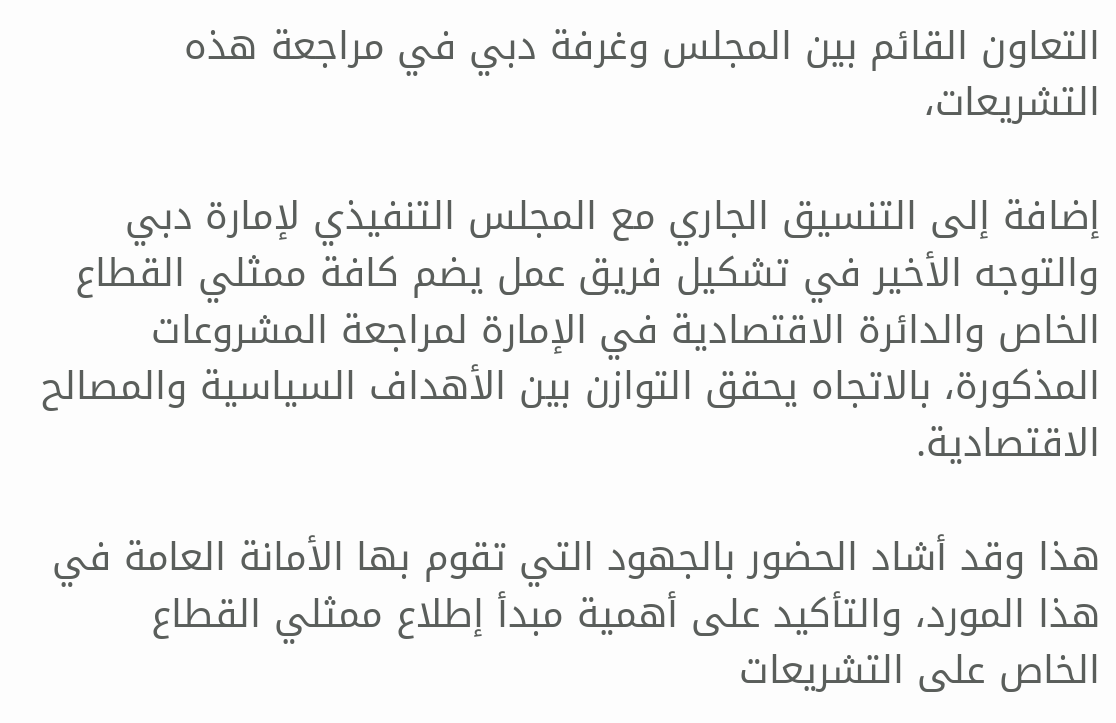التعاون القائم بين المجلس وغرفة دبي في مراجعة هذه التشريعات،

إضافة إلى التنسيق الجاري مع المجلس التنفيذي لإمارة دبي والتوجه الأخير في تشكيل فريق عمل يضم كافة ممثلي القطاع الخاص والدائرة الاقتصادية في الإمارة لمراجعة المشروعات المذكورة، بالاتجاه يحقق التوازن بين الأهداف السياسية والمصالح الاقتصادية.

هذا وقد أشاد الحضور بالجهود التي تقوم بها الأمانة العامة في هذا المورد، والتأكيد على أهمية مبدأ إطلاع ممثلي القطاع الخاص على التشريعات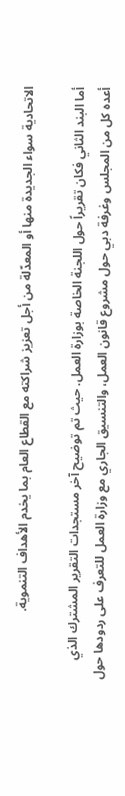الاتحادية سواء الجديدة منها أو المعدّلة من أجل تعزيز شراكته مع القطاع العام بما يخدم الأهداف التنموية.

أما البند الثاني فكان تقريراً حول اللجنة الخاصة بوزارة العمل. حيث تم توضيح آخر مستجدات التقرير المشترك الذي أعده كل من المجلس وغرفة دبي حول مشروع قانون العمل، والتنسيق الجاري مع وزارة العمل للتعرف على ردودها حول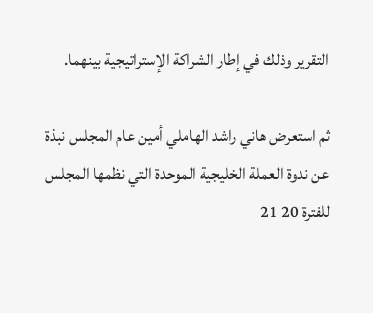التقرير وذلك في إطار الشراكة الإستراتيجية بينهما.

ثم استعرض هاني راشد الهاملي أمين عام المجلس نبذة عن ندوة العملة الخليجية الموحدة التي نظمها المجلس للفترة 20 21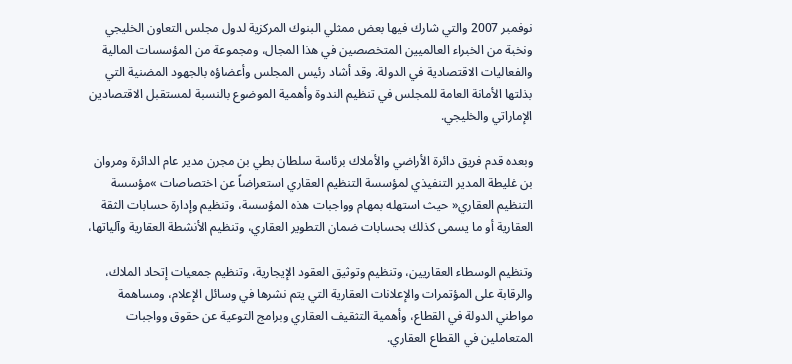نوفمبر 2007 والتي شارك فيها بعض ممثلي البنوك المركزية لدول مجلس التعاون الخليجي ونخبة من الخبراء العالميين المتخصصين في هذا المجال، ومجموعة من المؤسسات المالية والفعاليات الاقتصادية في الدولة. وقد أشاد رئيس المجلس وأعضاؤه بالجهود المضنية التي بذلتها الأمانة العامة للمجلس في تنظيم الندوة وأهمية الموضوع بالنسبة لمستقبل الاقتصادين الإماراتي والخليجي.

وبعده قدم فريق دائرة الأراضي والأملاك برئاسة سلطان بطي بن مجرن مدير عام الدائرة ومروان بن غليطة المدير التنفيذي لمؤسسة التنظيم العقاري استعراضاً عن اختصاصات »مؤسسة التنظيم العقاري« حيث استهله بمهام وواجبات هذه المؤسسة، وتنظيم وإدارة حسابات الثقة العقارية أو ما يسمى كذلك بحسابات ضمان التطوير العقاري، وتنظيم الأنشطة العقارية وآلياتها،

وتنظيم الوسطاء العقاريين، وتنظيم وتوثيق العقود الإيجارية، وتنظيم جمعيات إتحاد الملاك، والرقابة على المؤتمرات والإعلانات العقارية التي يتم نشرها في وسائل الإعلام، ومساهمة مواطني الدولة في القطاع، وأهمية التثقيف العقاري وبرامج التوعية عن حقوق وواجبات المتعاملين في القطاع العقاري.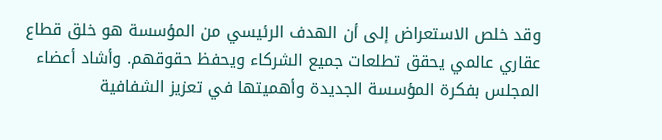وقد خلص الاستعراض إلى أن الهدف الرئيسي من المؤسسة هو خلق قطاع عقاري عالمي يحقق تطلعات جميع الشركاء ويحفظ حقوقهم. وأشاد أعضاء المجلس بفكرة المؤسسة الجديدة وأهميتها في تعزيز الشفافية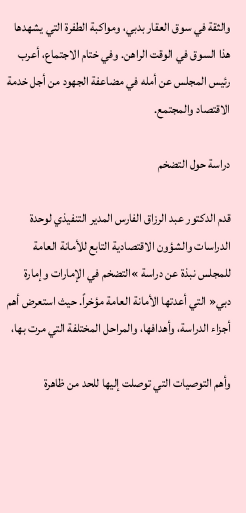والثقة في سوق العقار بدبي، ومواكبة الطفرة التي يشهدها هذا السوق في الوقت الراهن. وفي ختام الاجتماع، أعرب رئيس المجلس عن أمله في مضاعفة الجهود من أجل خدمة الاقتصاد والمجتمع.

دراسة حول التضخم

قدم الدكتور عبد الرزاق الفارس المدير التنفيذي لوحدة الدراسات والشؤون الاقتصادية التابع للأمانة العامة للمجلس نبذة عن دراسة »التضخم في الإمارات وإمارة دبي« التي أعدتها الأمانة العامة مؤخراً. حيث استعرض أهم أجزاء الدراسة، وأهدافها، والمراحل المختلفة التي مرت بها،

وأهم التوصيات التي توصلت إليها للحد من ظاهرة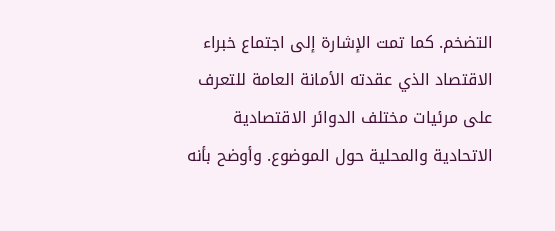التضخم. كما تمت الإشارة إلى اجتماع خبراء الاقتصاد الذي عقدته الأمانة العامة للتعرف على مرئيات مختلف الدوائر الاقتصادية الاتحادية والمحلية حول الموضوع. وأوضح بأنه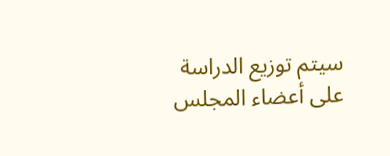سيتم توزيع الدراسة على أعضاء المجلس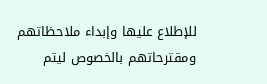للإطلاع عليها وإبداء ملاحظاتهم ومقترحاتهم بالخصوص ليتم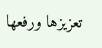تعزيزها ورفعها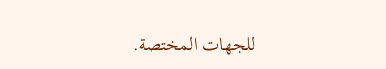للجهات المختصة.